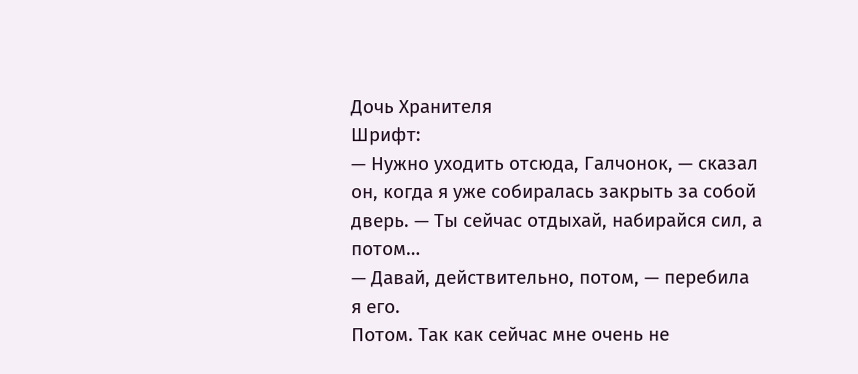Дочь Хранителя
Шрифт:
— Нужно уходить отсюда, Галчонок, — сказал он, когда я уже собиралась закрыть за собой дверь. — Ты сейчас отдыхай, набирайся сил, а потом…
— Давай, действительно, потом, — перебила я его.
Потом. Так как сейчас мне очень не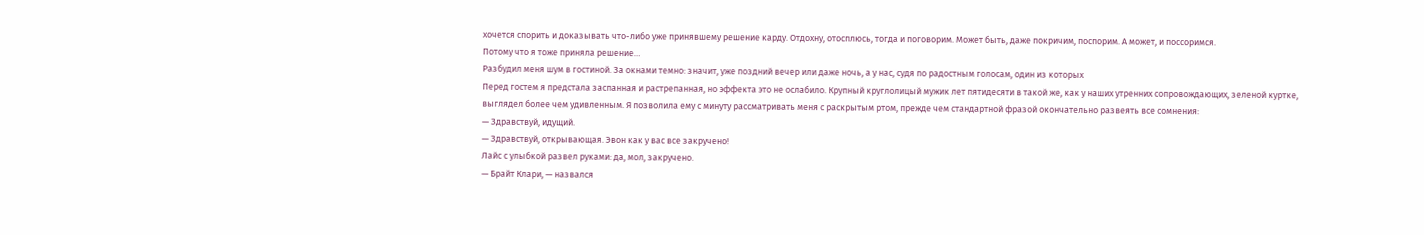хочется спорить и доказывать что-либо уже принявшему решение карду. Отдохну, отосплюсь, тогда и поговорим. Может быть, даже покричим, поспорим. А может, и поссоримся.
Потому что я тоже приняла решение…
Разбудил меня шум в гостиной. За окнами темно: значит, уже поздний вечер или даже ночь, а у нас, судя по радостным голосам, один из которых
Перед гостем я предстала заспанная и растрепанная, но эффекта это не ослабило. Крупный круглолицый мужик лет пятидесяти в такой же, как у наших утренних сопровождающих, зеленой куртке, выглядел более чем удивленным. Я позволила ему с минуту рассматривать меня с раскрытым ртом, прежде чем стандартной фразой окончательно развеять все сомнения:
— Здравствуй, идущий.
— Здравствуй, открывающая. Эвон как у вас все закручено!
Лайс с улыбкой развел руками: да, мол, закручено.
— Брайт Клари, — назвался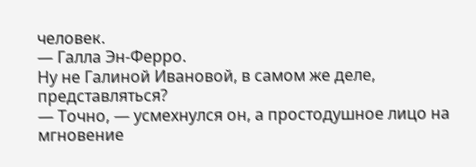человек.
— Галла Эн-Ферро.
Ну не Галиной Ивановой, в самом же деле, представляться?
— Точно, — усмехнулся он, а простодушное лицо на мгновение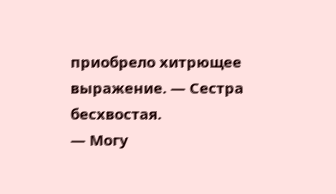приобрело хитрющее выражение. — Сестра бесхвостая.
— Могу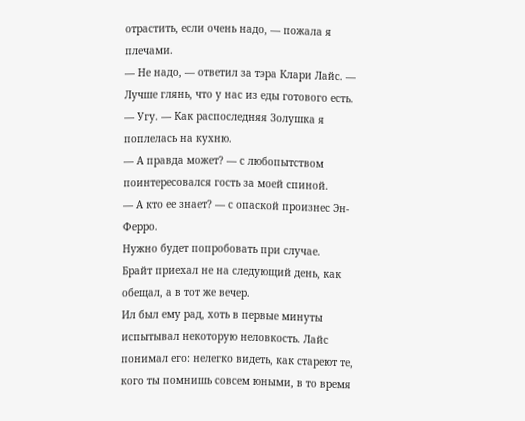отрастить, если очень надо, — пожала я плечами.
— Не надо, — ответил за тэра Клари Лайс. — Лучше глянь, что у нас из еды готового есть.
— Угу. — Как распоследняя Золушка я поплелась на кухню.
— А правда может? — с любопытством поинтересовался гость за моей спиной.
— А кто ее знает? — с опаской произнес Эн-Ферро.
Нужно будет попробовать при случае.
Брайт приехал не на следующий день, как обещал, а в тот же вечер.
Ил был ему рад, хоть в первые минуты испытывал некоторую неловкость. Лайс понимал его: нелегко видеть, как стареют те, кого ты помнишь совсем юными, в то время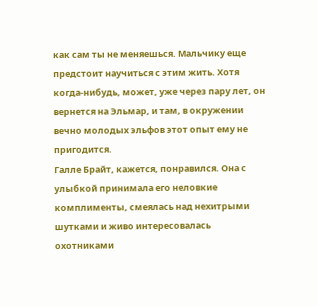как сам ты не меняешься. Мальчику еще предстоит научиться с этим жить. Хотя когда-нибудь, может, уже через пару лет, он вернется на Эльмар, и там, в окружении вечно молодых эльфов этот опыт ему не пригодится.
Галле Брайт, кажется, понравился. Она с улыбкой принимала его неловкие комплименты, смеялась над нехитрыми шутками и живо интересовалась охотниками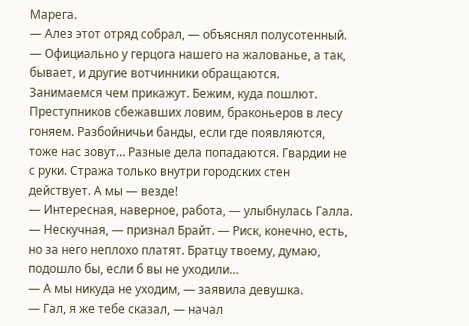Марега.
— Алез этот отряд собрал, — объяснял полусотенный. — Официально у герцога нашего на жалованье, а так, бывает, и другие вотчинники обращаются. Занимаемся чем прикажут. Бежим, куда пошлют. Преступников сбежавших ловим, браконьеров в лесу гоняем. Разбойничьи банды, если где появляются, тоже нас зовут… Разные дела попадаются. Гвардии не с руки. Стража только внутри городских стен действует. А мы — везде!
— Интересная, наверное, работа, — улыбнулась Галла.
— Нескучная, — признал Брайт. — Риск, конечно, есть, но за него неплохо платят. Братцу твоему, думаю, подошло бы, если б вы не уходили…
— А мы никуда не уходим, — заявила девушка.
— Гал, я же тебе сказал, — начал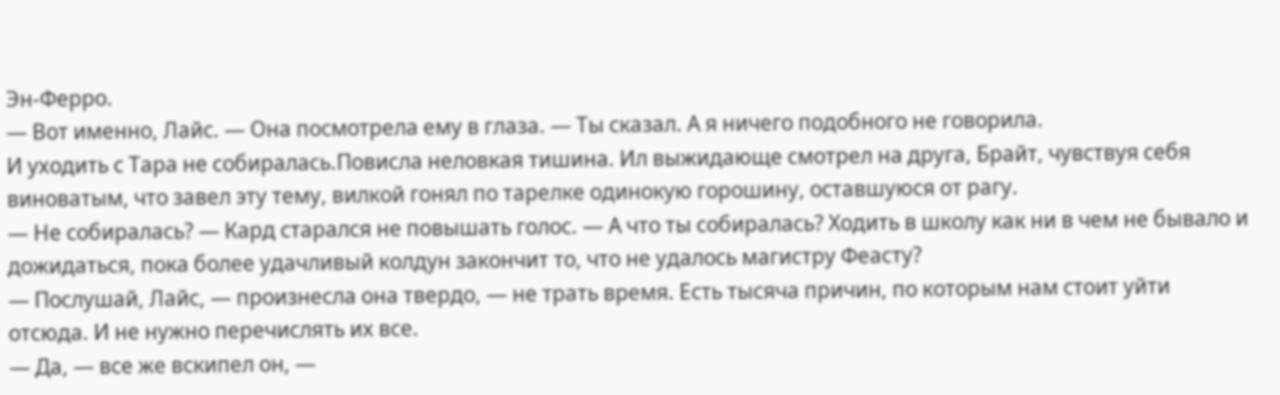Эн-Ферро.
— Вот именно, Лайс. — Она посмотрела ему в глаза. — Ты сказал. А я ничего подобного не говорила.
И уходить с Тара не собиралась.Повисла неловкая тишина. Ил выжидающе смотрел на друга, Брайт, чувствуя себя виноватым, что завел эту тему, вилкой гонял по тарелке одинокую горошину, оставшуюся от рагу.
— Не собиралась? — Кард старался не повышать голос. — А что ты собиралась? Ходить в школу как ни в чем не бывало и дожидаться, пока более удачливый колдун закончит то, что не удалось магистру Феасту?
— Послушай, Лайс, — произнесла она твердо, — не трать время. Есть тысяча причин, по которым нам стоит уйти отсюда. И не нужно перечислять их все.
— Да, — все же вскипел он, —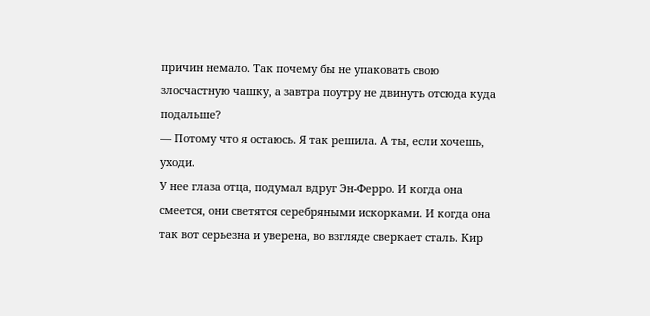причин немало. Так почему бы не упаковать свою злосчастную чашку, а завтра поутру не двинуть отсюда куда подальше?
— Потому что я остаюсь. Я так решила. А ты, если хочешь, уходи.
У нее глаза отца, подумал вдруг Эн-Ферро. И когда она смеется, они светятся серебряными искорками. И когда она так вот серьезна и уверена, во взгляде сверкает сталь. Кир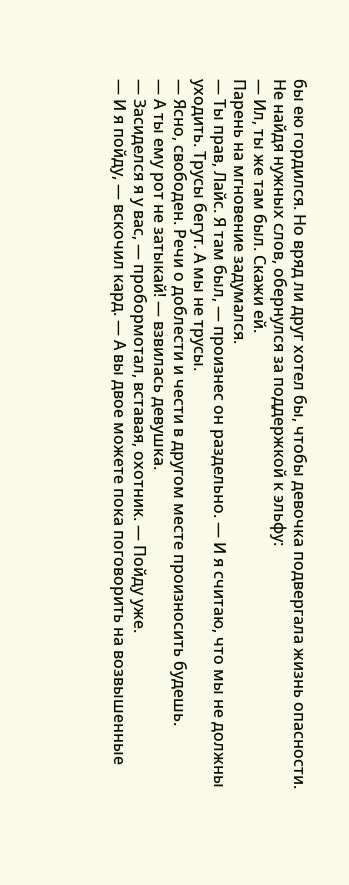бы ею гордился. Но вряд ли друг хотел бы, чтобы девочка подвергала жизнь опасности.
Не найдя нужных слов, обернулся за поддержкой к эльфу:
— Ил, ты же там был. Скажи ей.
Парень на мгновение задумался.
— Ты прав, Лайс. Я там был, — произнес он раздельно. — И я считаю, что мы не должны уходить. Трусы бегут. А мы не трусы.
— Ясно, свободен. Речи о доблести и чести в другом месте произносить будешь.
— А ты ему рот не затыкай! — взвилась девушка.
— Засиделся я у вас, — пробормотал, вставая, охотник. — Пойду уже.
— И я пойду, — вскочил кард. — А вы двое можете пока поговорить на возвышенные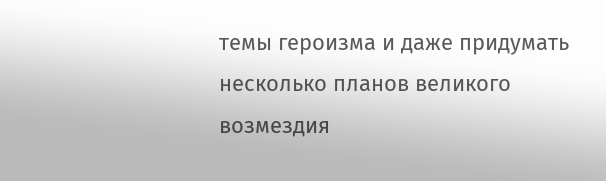темы героизма и даже придумать несколько планов великого возмездия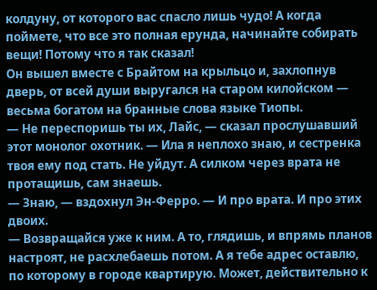колдуну, от которого вас спасло лишь чудо! А когда поймете, что все это полная ерунда, начинайте собирать вещи! Потому что я так сказал!
Он вышел вместе с Брайтом на крыльцо и, захлопнув дверь, от всей души выругался на старом килойском — весьма богатом на бранные слова языке Тиопы.
— Не переспоришь ты их, Лайс, — сказал прослушавший этот монолог охотник. — Ила я неплохо знаю, и сестренка твоя ему под стать. Не уйдут. А силком через врата не протащишь, сам знаешь.
— Знаю, — вздохнул Эн-Ферро. — И про врата. И про этих двоих.
— Возвращайся уже к ним. А то, глядишь, и впрямь планов настроят, не расхлебаешь потом. А я тебе адрес оставлю, по которому в городе квартирую. Может, действительно к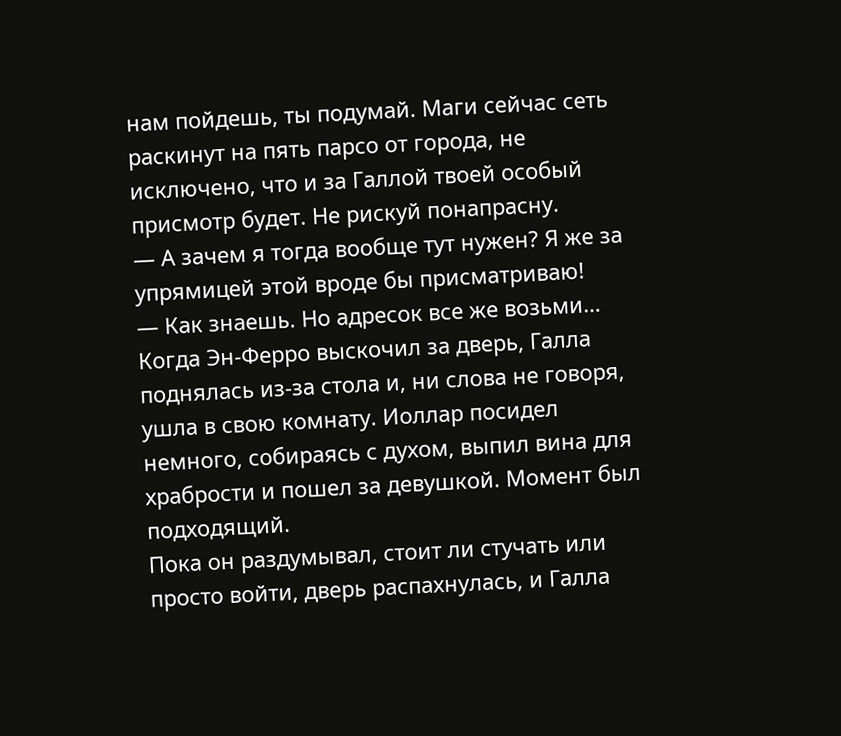нам пойдешь, ты подумай. Маги сейчас сеть раскинут на пять парсо от города, не исключено, что и за Галлой твоей особый присмотр будет. Не рискуй понапрасну.
— А зачем я тогда вообще тут нужен? Я же за упрямицей этой вроде бы присматриваю!
— Как знаешь. Но адресок все же возьми…
Когда Эн-Ферро выскочил за дверь, Галла поднялась из-за стола и, ни слова не говоря, ушла в свою комнату. Иоллар посидел немного, собираясь с духом, выпил вина для храбрости и пошел за девушкой. Момент был подходящий.
Пока он раздумывал, стоит ли стучать или просто войти, дверь распахнулась, и Галла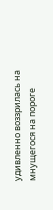удивленно воззрилась на мнущегося на пороге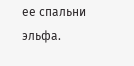ее спальни эльфа.